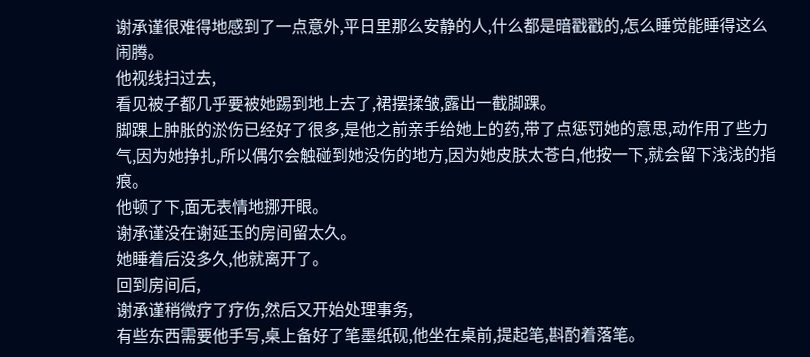谢承谨很难得地感到了一点意外,平日里那么安静的人,什么都是暗戳戳的,怎么睡觉能睡得这么闹腾。
他视线扫过去,
看见被子都几乎要被她踢到地上去了,裙摆揉皱,露出一截脚踝。
脚踝上肿胀的淤伤已经好了很多,是他之前亲手给她上的药,带了点惩罚她的意思,动作用了些力气,因为她挣扎,所以偶尔会触碰到她没伤的地方,因为她皮肤太苍白,他按一下,就会留下浅浅的指痕。
他顿了下,面无表情地挪开眼。
谢承谨没在谢延玉的房间留太久。
她睡着后没多久,他就离开了。
回到房间后,
谢承谨稍微疗了疗伤,然后又开始处理事务,
有些东西需要他手写,桌上备好了笔墨纸砚,他坐在桌前,提起笔,斟酌着落笔。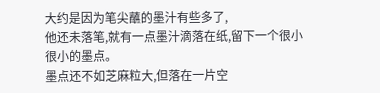大约是因为笔尖蘸的墨汁有些多了,
他还未落笔,就有一点墨汁滴落在纸,留下一个很小很小的墨点。
墨点还不如芝麻粒大,但落在一片空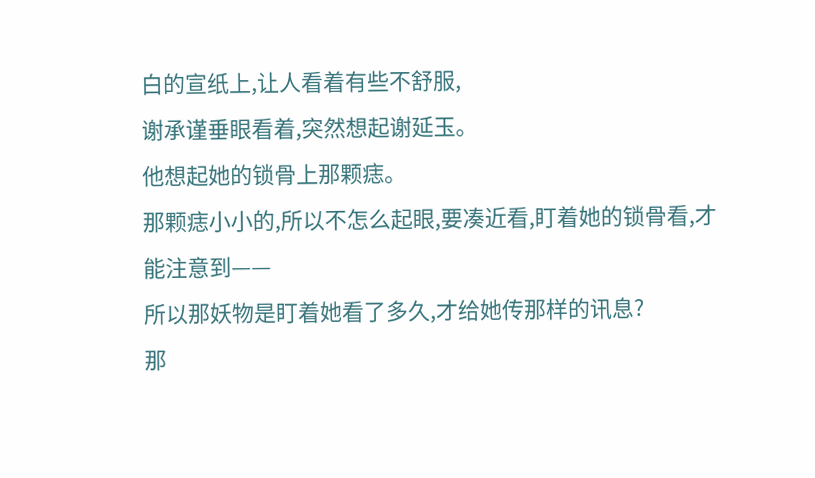白的宣纸上,让人看着有些不舒服,
谢承谨垂眼看着,突然想起谢延玉。
他想起她的锁骨上那颗痣。
那颗痣小小的,所以不怎么起眼,要凑近看,盯着她的锁骨看,才能注意到——
所以那妖物是盯着她看了多久,才给她传那样的讯息?
那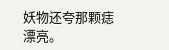妖物还夸那颗痣漂亮。